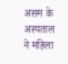असम के अस्पताल ने महिला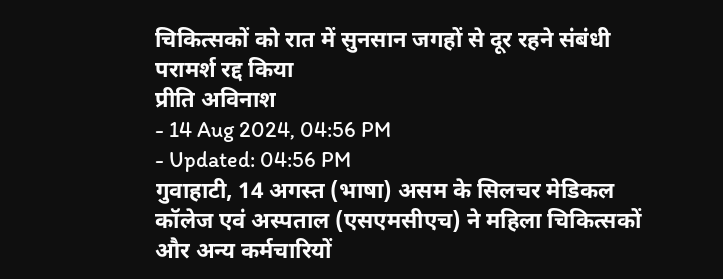चिकित्सकों को रात में सुनसान जगहों से दूर रहने संबंधी परामर्श रद्द किया
प्रीति अविनाश
- 14 Aug 2024, 04:56 PM
- Updated: 04:56 PM
गुवाहाटी, 14 अगस्त (भाषा) असम के सिलचर मेडिकल कॉलेज एवं अस्पताल (एसएमसीएच) ने महिला चिकित्सकों और अन्य कर्मचारियों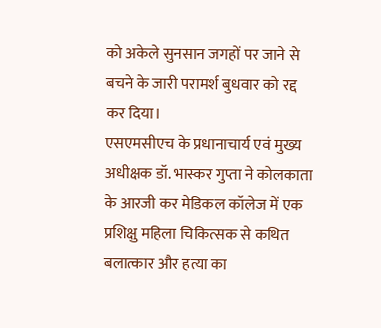को अकेले सुनसान जगहों पर जाने से बचने के जारी परामर्श बुधवार को रद्द कर दिया।
एसएमसीएच के प्रधानाचार्य एवं मुख्य अधीक्षक डॉ. भास्कर गुप्ता ने कोलकाता के आरजी कर मेडिकल कॉलेज में एक प्रशिक्षु महिला चिकित्सक से कथित बलात्कार और हत्या का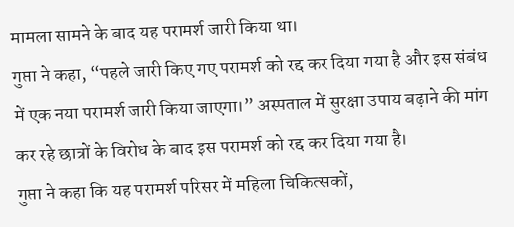मामला सामने के बाद यह परामर्श जारी किया था।
गुप्ता ने कहा, “पहले जारी किए गए परामर्श को रद्द कर दिया गया है और इस संबंध में एक नया परामर्श जारी किया जाएगा।” अस्पताल में सुरक्षा उपाय बढ़ाने की मांग कर रहे छात्रों के विरोध के बाद इस परामर्श को रद्द कर दिया गया है।
गुप्ता ने कहा कि यह परामर्श परिसर में महिला चिकित्सकों,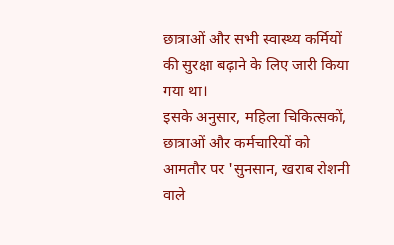छात्राओं और सभी स्वास्थ्य कर्मियों की सुरक्षा बढ़ाने के लिए जारी किया गया था।
इसके अनुसार, महिला चिकित्सकों, छात्राओं और कर्मचारियों को आमतौर पर 'सुनसान, खराब रोशनी वाले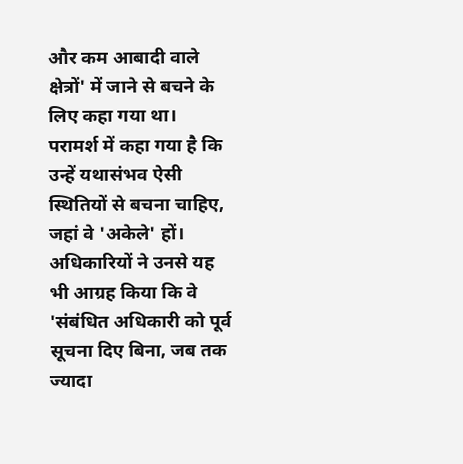और कम आबादी वाले क्षेत्रों' में जाने से बचने के लिए कहा गया था।
परामर्श में कहा गया है कि उन्हें यथासंभव ऐसी स्थितियों से बचना चाहिए, जहां वे 'अकेले' हों।
अधिकारियों ने उनसे यह भी आग्रह किया कि वे 'संबंधित अधिकारी को पूर्व सूचना दिए बिना, जब तक ज्यादा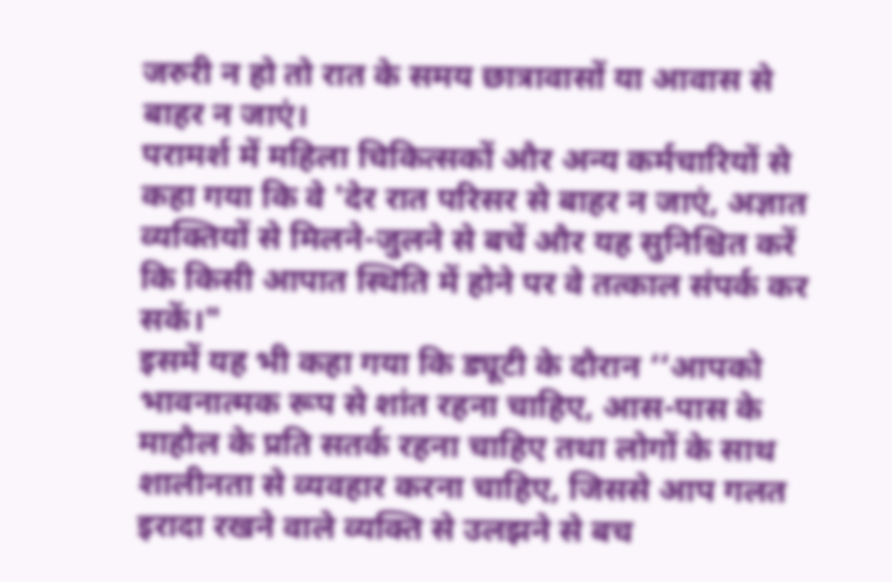जरुरी न हो तो रात के समय छात्रावासों या आवास से बाहर न जाएं।
परामर्श में महिला चिकित्सकों और अन्य कर्मचारियों से कहा गया कि वे 'देर रात परिसर से बाहर न जाएं, अज्ञात व्यक्तियों से मिलने-जुलने से बचें और यह सुनिश्चित करें कि किसी आपात स्थिति में होने पर वे तत्काल संपर्क कर सकें।"
इसमें यह भी कहा गया कि ड्यूटी के दौरान ‘‘आपको भावनात्मक रूप से शांत रहना चाहिए, आस-पास के माहौल के प्रति सतर्क रहना चाहिए तथा लोगों के साथ शालीनता से व्यवहार करना चाहिए, जिससे आप गलत इरादा रखने वाले व्यक्ति से उलझने से बच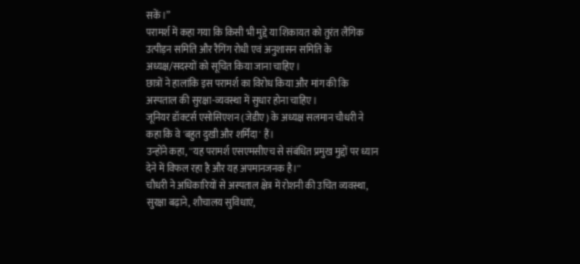सकें।’’
परामर्श में कहा गया कि किसी भी मुद्दे या शिकायत को तुरंत लैंगिक उत्पीड़न समिति और रैगिंग रोधी एवं अनुशासन समिति के अध्यक्ष/सदस्यों को सूचित किया जाना चाहिए।
छात्रों ने हालांकि इस परामर्श का विरोध किया और मांग की कि अस्पताल की सुरक्षा-व्यवस्था में सुधार होना चाहिए।
जूनियर डॉक्टर्स एसोसिएशन (जेडीए) के अध्यक्ष सलमान चौधरी ने कहा कि वे 'बहुत दुखी और शर्मिंदा' हैं।
उन्होंने कहा, ''यह परामर्श एसएमसीएच से संबंधित प्रमुख मुद्दों पर ध्यान देने में विफल रहा है और यह अपमानजनक है।''
चौधरी ने अधिकारियों से अस्पताल क्षेत्र में रोशनी की उचित व्यवस्था, सुरक्षा बढ़ाने, शौचालय सुविधाएं,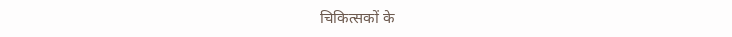चिकित्सकों के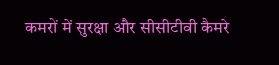कमरों में सुरक्षा और सीसीटीवी कैमरे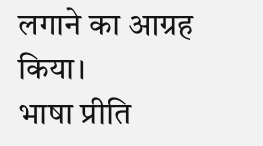लगाने का आग्रह किया।
भाषा प्रीति